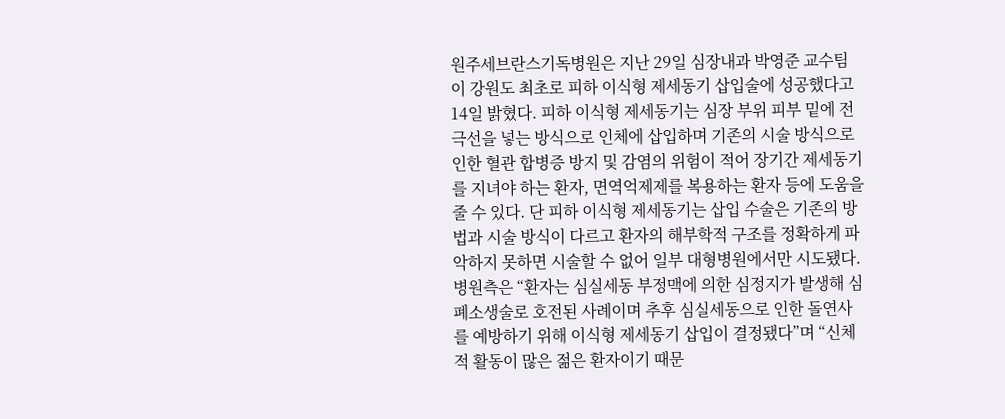원주세브란스기독병원은 지난 29일 심장내과 박영준 교수팀이 강원도 최초로 피하 이식형 제세동기 삽입술에 성공했다고 14일 밝혔다. 피하 이식형 제세동기는 심장 부위 피부 밑에 전극선을 넣는 방식으로 인체에 삽입하며 기존의 시술 방식으로 인한 혈관 합병증 방지 및 감염의 위험이 적어 장기간 제세동기를 지녀야 하는 환자, 면역억제제를 복용하는 환자 등에 도움을 줄 수 있다. 단 피하 이식형 제세동기는 삽입 수술은 기존의 방법과 시술 방식이 다르고 환자의 해부학적 구조를 정확하게 파악하지 못하면 시술할 수 없어 일부 대형병원에서만 시도됐다. 병원측은 “환자는 심실세동 부정맥에 의한 심정지가 발생해 심폐소생술로 호전된 사례이며 추후 심실세동으로 인한 돌연사를 예방하기 위해 이식형 제세동기 삽입이 결정됐다”며 “신체적 활동이 많은 젊은 환자이기 때문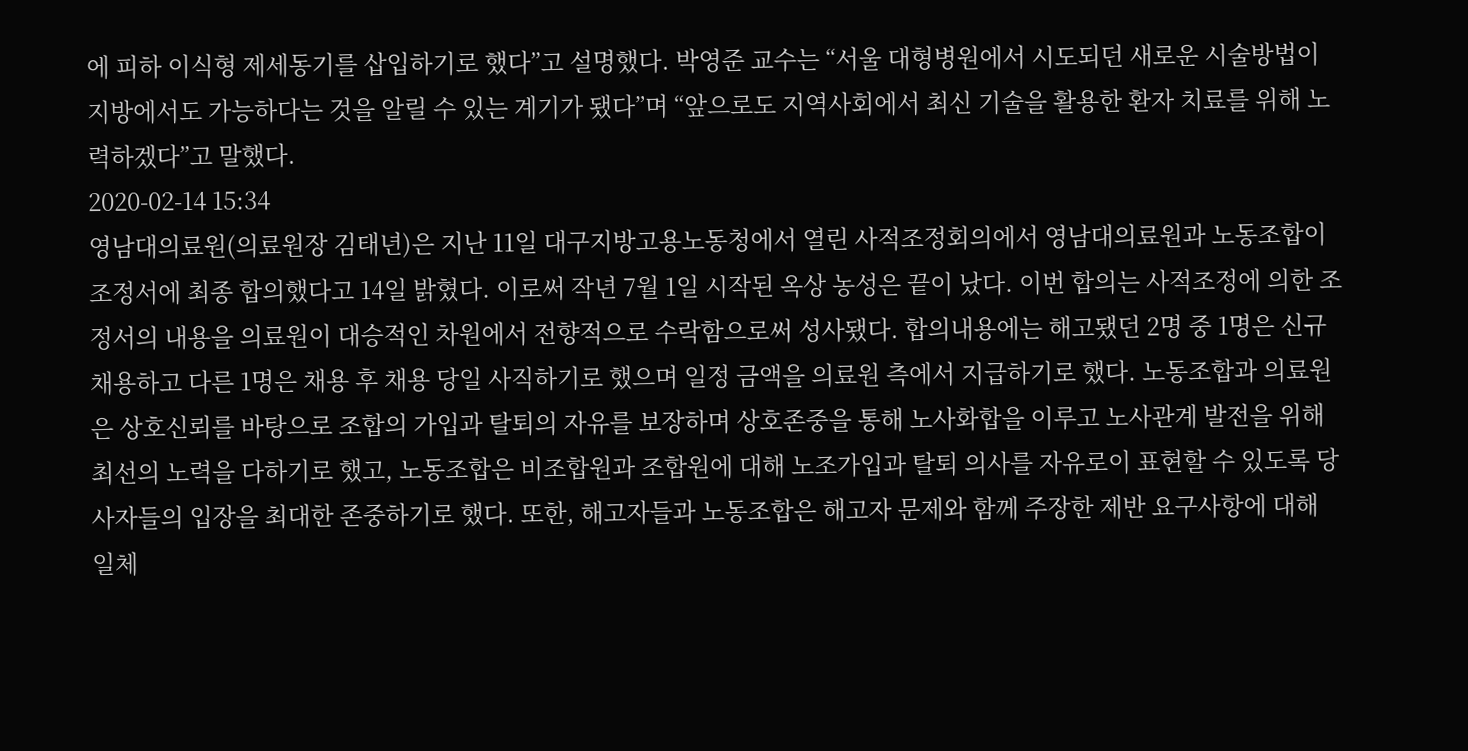에 피하 이식형 제세동기를 삽입하기로 했다”고 설명했다. 박영준 교수는 “서울 대형병원에서 시도되던 새로운 시술방법이 지방에서도 가능하다는 것을 알릴 수 있는 계기가 됐다”며 “앞으로도 지역사회에서 최신 기술을 활용한 환자 치료를 위해 노력하겠다”고 말했다.
2020-02-14 15:34
영남대의료원(의료원장 김태년)은 지난 11일 대구지방고용노동청에서 열린 사적조정회의에서 영남대의료원과 노동조합이 조정서에 최종 합의했다고 14일 밝혔다. 이로써 작년 7월 1일 시작된 옥상 농성은 끝이 났다. 이번 합의는 사적조정에 의한 조정서의 내용을 의료원이 대승적인 차원에서 전향적으로 수락함으로써 성사됐다. 합의내용에는 해고됐던 2명 중 1명은 신규 채용하고 다른 1명은 채용 후 채용 당일 사직하기로 했으며 일정 금액을 의료원 측에서 지급하기로 했다. 노동조합과 의료원은 상호신뢰를 바탕으로 조합의 가입과 탈퇴의 자유를 보장하며 상호존중을 통해 노사화합을 이루고 노사관계 발전을 위해 최선의 노력을 다하기로 했고, 노동조합은 비조합원과 조합원에 대해 노조가입과 탈퇴 의사를 자유로이 표현할 수 있도록 당사자들의 입장을 최대한 존중하기로 했다. 또한, 해고자들과 노동조합은 해고자 문제와 함께 주장한 제반 요구사항에 대해 일체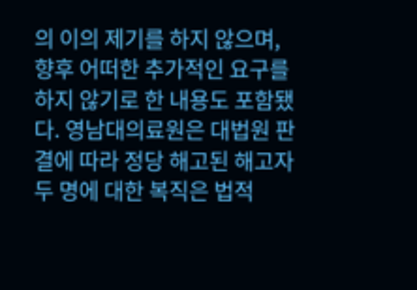의 이의 제기를 하지 않으며, 향후 어떠한 추가적인 요구를 하지 않기로 한 내용도 포함됐다. 영남대의료원은 대법원 판결에 따라 정당 해고된 해고자 두 명에 대한 복직은 법적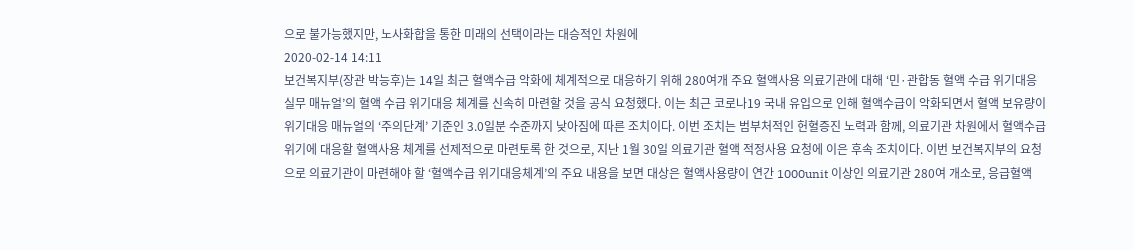으로 불가능했지만, 노사화합을 통한 미래의 선택이라는 대승적인 차원에
2020-02-14 14:11
보건복지부(장관 박능후)는 14일 최근 혈액수급 악화에 체계적으로 대응하기 위해 280여개 주요 혈액사용 의료기관에 대해 ‘민·관합동 혈액 수급 위기대응 실무 매뉴얼’의 혈액 수급 위기대응 체계를 신속히 마련할 것을 공식 요청했다. 이는 최근 코로나19 국내 유입으로 인해 혈액수급이 악화되면서 혈액 보유량이 위기대응 매뉴얼의 ‘주의단계’ 기준인 3.0일분 수준까지 낮아짐에 따른 조치이다. 이번 조치는 범부처적인 헌혈증진 노력과 함께, 의료기관 차원에서 혈액수급 위기에 대응할 혈액사용 체계를 선제적으로 마련토록 한 것으로, 지난 1월 30일 의료기관 혈액 적정사용 요청에 이은 후속 조치이다. 이번 보건복지부의 요청으로 의료기관이 마련해야 할 ‘혈액수급 위기대응체계’의 주요 내용을 보면 대상은 혈액사용량이 연간 1000unit 이상인 의료기관 280여 개소로, 응급혈액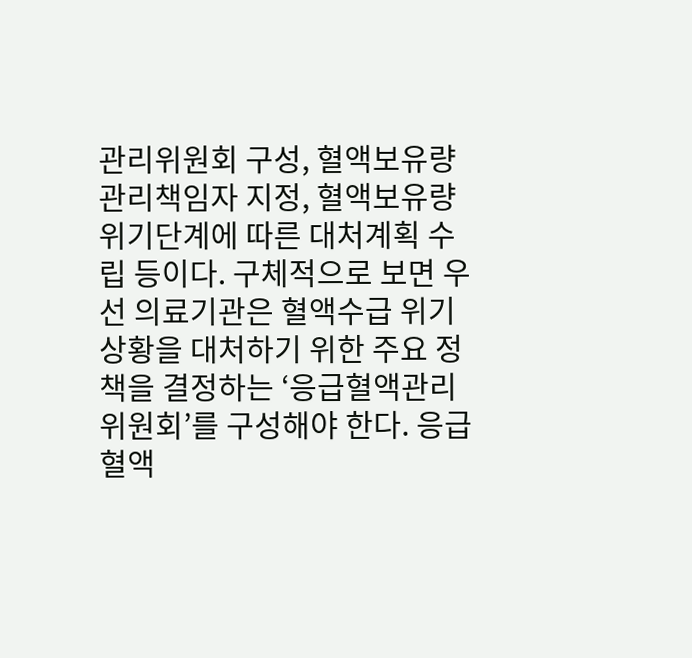관리위원회 구성, 혈액보유량 관리책임자 지정, 혈액보유량 위기단계에 따른 대처계획 수립 등이다. 구체적으로 보면 우선 의료기관은 혈액수급 위기상황을 대처하기 위한 주요 정책을 결정하는 ‘응급혈액관리위원회’를 구성해야 한다. 응급혈액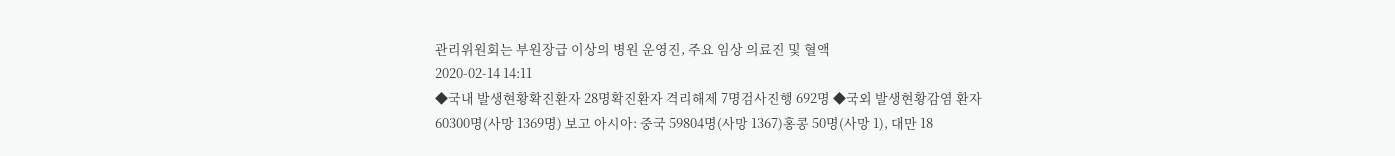관리위원회는 부원장급 이상의 병원 운영진, 주요 임상 의료진 및 혈액
2020-02-14 14:11
◆국내 발생현황확진환자 28명확진환자 격리해제 7명검사진행 692명 ◆국외 발생현황감염 환자 60300명(사망 1369명) 보고 아시아: 중국 59804명(사망 1367)홍콩 50명(사망 1), 대만 18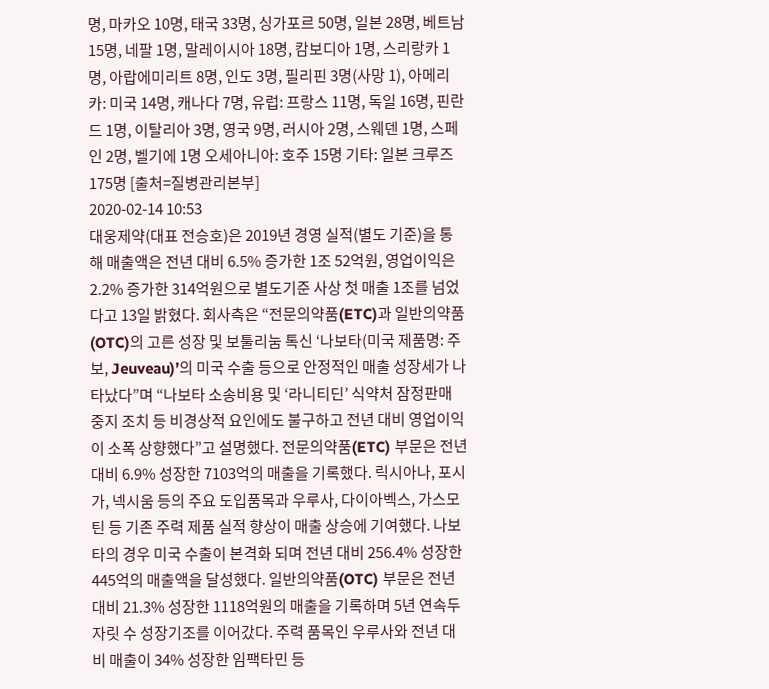명, 마카오 10명, 태국 33명, 싱가포르 50명, 일본 28명, 베트남 15명, 네팔 1명, 말레이시아 18명, 캄보디아 1명, 스리랑카 1명, 아랍에미리트 8명, 인도 3명, 필리핀 3명(사망 1), 아메리카: 미국 14명, 캐나다 7명, 유럽: 프랑스 11명, 독일 16명, 핀란드 1명, 이탈리아 3명, 영국 9명, 러시아 2명, 스웨덴 1명, 스페인 2명, 벨기에 1명 오세아니아: 호주 15명 기타: 일본 크루즈 175명 [출처=질병관리본부]
2020-02-14 10:53
대웅제약(대표 전승호)은 2019년 경영 실적(별도 기준)을 통해 매출액은 전년 대비 6.5% 증가한 1조 52억원, 영업이익은 2.2% 증가한 314억원으로 별도기준 사상 첫 매출 1조를 넘었다고 13일 밝혔다. 회사측은 “전문의약품(ETC)과 일반의약품(OTC)의 고른 성장 및 보툴리눔 톡신 ‘나보타(미국 제품명: 주보, Jeuveau)’의 미국 수출 등으로 안정적인 매출 성장세가 나타났다”며 “나보타 소송비용 및 ‘라니티딘’ 식약처 잠정판매 중지 조치 등 비경상적 요인에도 불구하고 전년 대비 영업이익이 소폭 상향했다”고 설명했다. 전문의약품(ETC) 부문은 전년 대비 6.9% 성장한 7103억의 매출을 기록했다. 릭시아나, 포시가, 넥시움 등의 주요 도입품목과 우루사, 다이아벡스, 가스모틴 등 기존 주력 제품 실적 향상이 매출 상승에 기여했다. 나보타의 경우 미국 수출이 본격화 되며 전년 대비 256.4% 성장한 445억의 매출액을 달성했다. 일반의약품(OTC) 부문은 전년 대비 21.3% 성장한 1118억원의 매출을 기록하며 5년 연속두자릿 수 성장기조를 이어갔다. 주력 품목인 우루사와 전년 대비 매출이 34% 성장한 임팩타민 등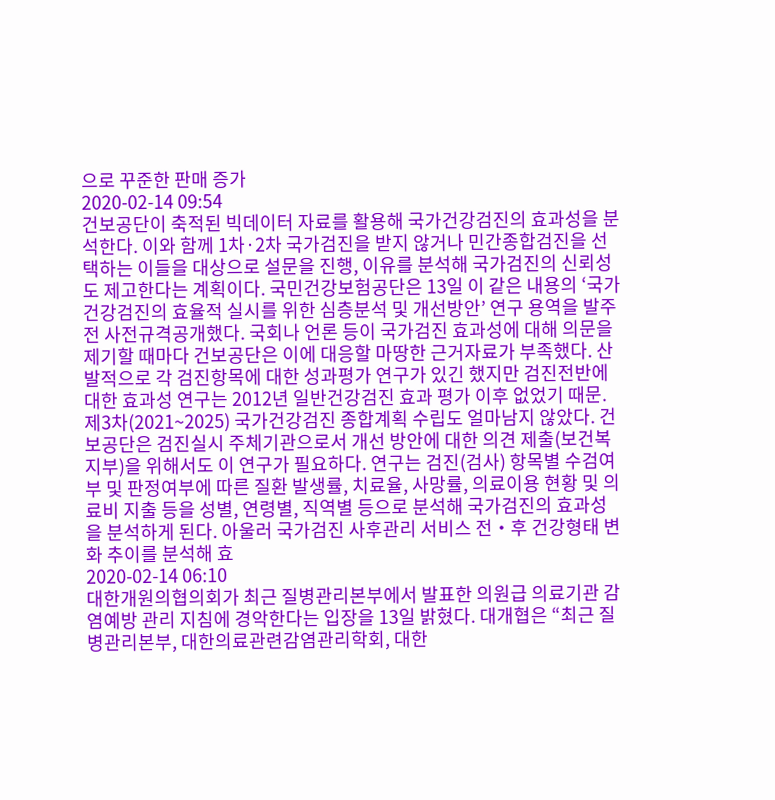으로 꾸준한 판매 증가
2020-02-14 09:54
건보공단이 축적된 빅데이터 자료를 활용해 국가건강검진의 효과성을 분석한다. 이와 함께 1차·2차 국가검진을 받지 않거나 민간종합검진을 선택하는 이들을 대상으로 설문을 진행, 이유를 분석해 국가검진의 신뢰성도 제고한다는 계획이다. 국민건강보험공단은 13일 이 같은 내용의 ‘국가건강검진의 효율적 실시를 위한 심층분석 및 개선방안’ 연구 용역을 발주 전 사전규격공개했다. 국회나 언론 등이 국가검진 효과성에 대해 의문을 제기할 때마다 건보공단은 이에 대응할 마땅한 근거자료가 부족했다. 산발적으로 각 검진항목에 대한 성과평가 연구가 있긴 했지만 검진전반에 대한 효과성 연구는 2012년 일반건강검진 효과 평가 이후 없었기 때문. 제3차(2021~2025) 국가건강검진 종합계획 수립도 얼마남지 않았다. 건보공단은 검진실시 주체기관으로서 개선 방안에 대한 의견 제출(보건복지부)을 위해서도 이 연구가 필요하다. 연구는 검진(검사) 항목별 수검여부 및 판정여부에 따른 질환 발생률, 치료율, 사망률, 의료이용 현황 및 의료비 지출 등을 성별, 연령별, 직역별 등으로 분석해 국가검진의 효과성을 분석하게 된다. 아울러 국가검진 사후관리 서비스 전‧후 건강형태 변화 추이를 분석해 효
2020-02-14 06:10
대한개원의협의회가 최근 질병관리본부에서 발표한 의원급 의료기관 감염예방 관리 지침에 경악한다는 입장을 13일 밝혔다. 대개협은 “최근 질병관리본부, 대한의료관련감염관리학회, 대한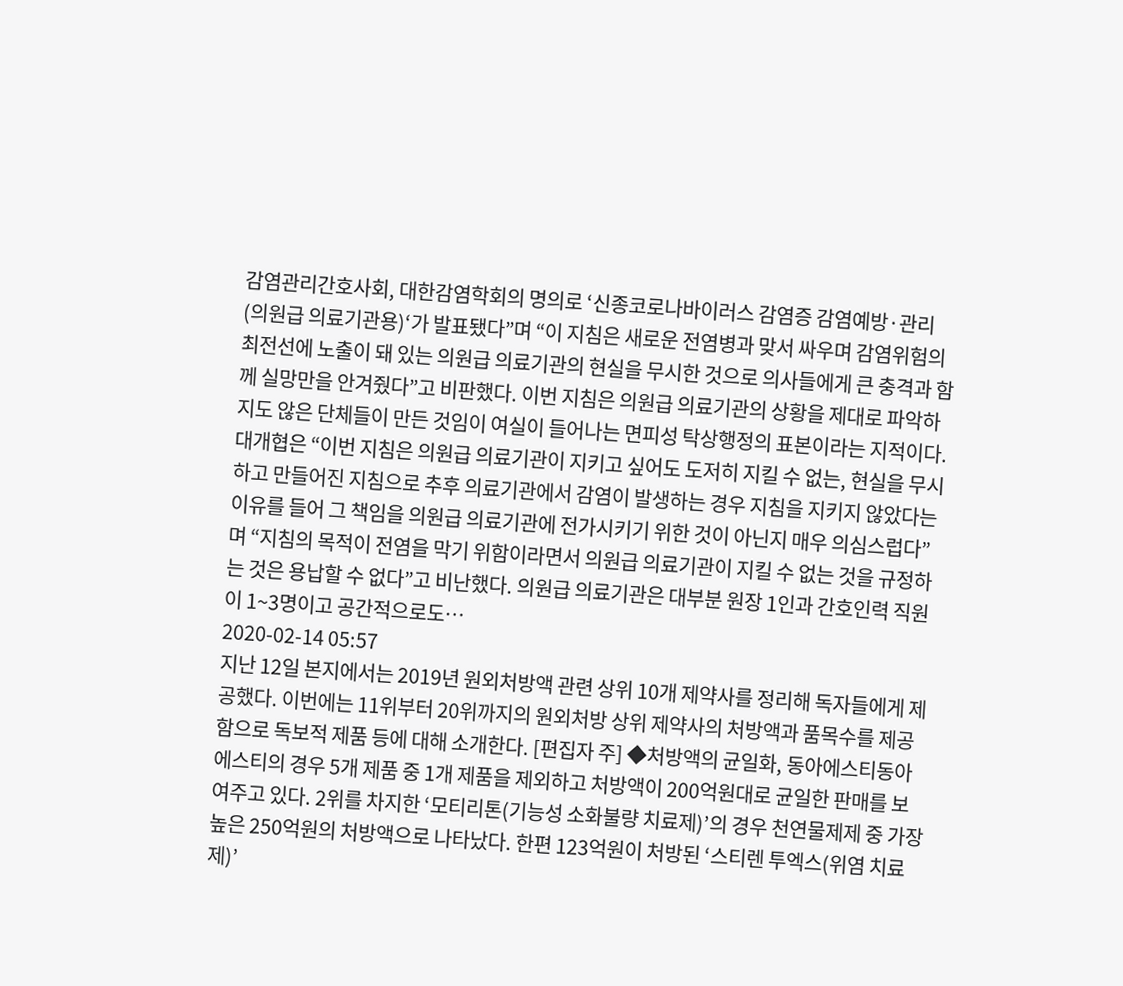감염관리간호사회, 대한감염학회의 명의로 ‘신종코로나바이러스 감염증 감염예방·관리(의원급 의료기관용)‘가 발표됐다”며 “이 지침은 새로운 전염병과 맞서 싸우며 감염위험의 최전선에 노출이 돼 있는 의원급 의료기관의 현실을 무시한 것으로 의사들에게 큰 충격과 함께 실망만을 안겨줬다”고 비판했다. 이번 지침은 의원급 의료기관의 상황을 제대로 파악하지도 않은 단체들이 만든 것임이 여실이 들어나는 면피성 탁상행정의 표본이라는 지적이다. 대개협은 “이번 지침은 의원급 의료기관이 지키고 싶어도 도저히 지킬 수 없는, 현실을 무시하고 만들어진 지침으로 추후 의료기관에서 감염이 발생하는 경우 지침을 지키지 않았다는 이유를 들어 그 책임을 의원급 의료기관에 전가시키기 위한 것이 아닌지 매우 의심스럽다”며 “지침의 목적이 전염을 막기 위함이라면서 의원급 의료기관이 지킬 수 없는 것을 규정하는 것은 용납할 수 없다”고 비난했다. 의원급 의료기관은 대부분 원장 1인과 간호인력 직원이 1~3명이고 공간적으로도…
2020-02-14 05:57
지난 12일 본지에서는 2019년 원외처방액 관련 상위 10개 제약사를 정리해 독자들에게 제공했다. 이번에는 11위부터 20위까지의 원외처방 상위 제약사의 처방액과 품목수를 제공함으로 독보적 제품 등에 대해 소개한다. [편집자 주] ◆처방액의 균일화, 동아에스티동아에스티의 경우 5개 제품 중 1개 제품을 제외하고 처방액이 200억원대로 균일한 판매를 보여주고 있다. 2위를 차지한 ‘모티리톤(기능성 소화불량 치료제)’의 경우 천연물제제 중 가장 높은 250억원의 처방액으로 나타났다. 한편 123억원이 처방된 ‘스티렌 투엑스(위염 치료제)’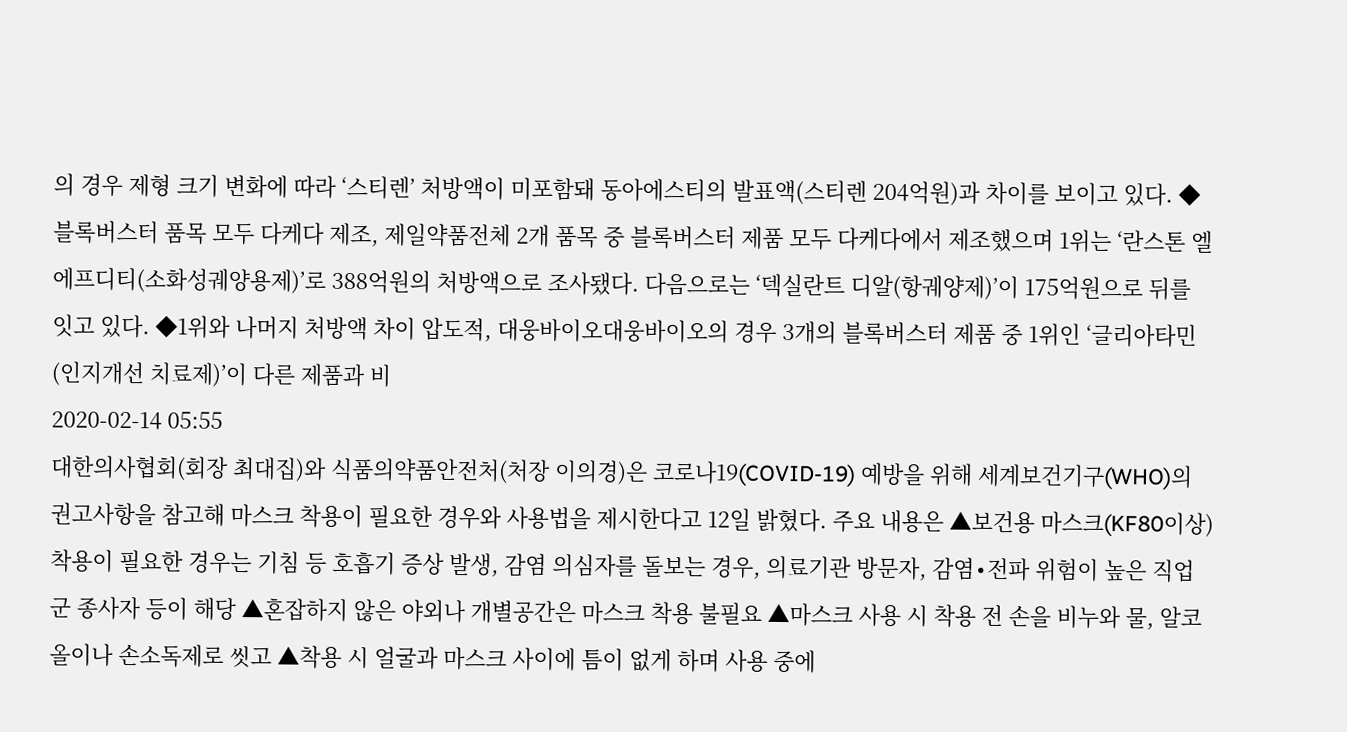의 경우 제형 크기 변화에 따라 ‘스티렌’ 처방액이 미포함돼 동아에스티의 발표액(스티렌 204억원)과 차이를 보이고 있다. ◆블록버스터 품목 모두 다케다 제조, 제일약품전체 2개 품목 중 블록버스터 제품 모두 다케다에서 제조했으며 1위는 ‘란스톤 엘에프디티(소화성궤양용제)’로 388억원의 처방액으로 조사됐다. 다음으로는 ‘덱실란트 디알(항궤양제)’이 175억원으로 뒤를 잇고 있다. ◆1위와 나머지 처방액 차이 압도적, 대웅바이오대웅바이오의 경우 3개의 블록버스터 제품 중 1위인 ‘글리아타민(인지개선 치료제)’이 다른 제품과 비
2020-02-14 05:55
대한의사협회(회장 최대집)와 식품의약품안전처(처장 이의경)은 코로나19(COVID-19) 예방을 위해 세계보건기구(WHO)의 권고사항을 참고해 마스크 착용이 필요한 경우와 사용법을 제시한다고 12일 밝혔다. 주요 내용은 ▲보건용 마스크(KF80이상) 착용이 필요한 경우는 기침 등 호흡기 증상 발생, 감염 의심자를 돌보는 경우, 의료기관 방문자, 감염∙전파 위험이 높은 직업군 종사자 등이 해당 ▲혼잡하지 않은 야외나 개별공간은 마스크 착용 불필요 ▲마스크 사용 시 착용 전 손을 비누와 물, 알코올이나 손소독제로 씻고 ▲착용 시 얼굴과 마스크 사이에 틈이 없게 하며 사용 중에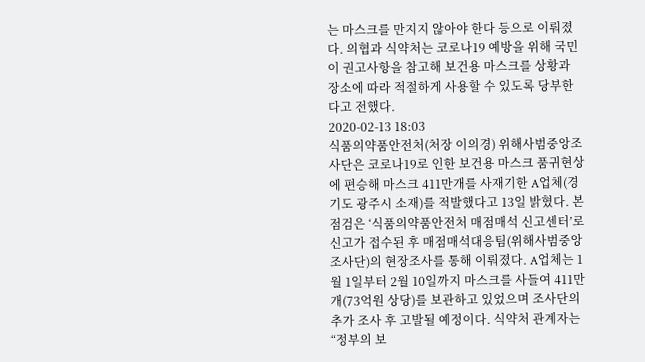는 마스크를 만지지 않아야 한다 등으로 이뤄졌다. 의협과 식약처는 코로나19 예방을 위해 국민이 권고사항을 참고해 보건용 마스크를 상황과 장소에 따라 적절하게 사용할 수 있도록 당부한다고 전했다.
2020-02-13 18:03
식품의약품안전처(처장 이의경) 위해사범중앙조사단은 코로나19로 인한 보건용 마스크 품귀현상에 편승해 마스크 411만개를 사재기한 A업체(경기도 광주시 소재)를 적발했다고 13일 밝혔다. 본 점검은 ‘식품의약품안전처 매점매석 신고센터’로 신고가 접수된 후 매점매석대응팀(위해사범중앙조사단)의 현장조사를 통해 이뤄졌다. A업체는 1월 1일부터 2월 10일까지 마스크를 사들여 411만개(73억원 상당)를 보관하고 있었으며 조사단의 추가 조사 후 고발될 예정이다. 식약처 관계자는 “정부의 보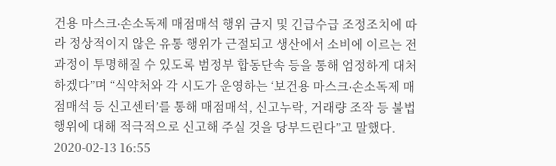건용 마스크∙손소독제 매점매석 행위 금지 및 긴급수급 조정조치에 따라 정상적이지 않은 유통 행위가 근절되고 생산에서 소비에 이르는 전 과정이 투명해질 수 있도록 범정부 합동단속 등을 통해 엄정하게 대처하겠다”며 “식약처와 각 시도가 운영하는 ‘보건용 마스크∙손소독제 매점매석 등 신고센터’를 통해 매점매석, 신고누락, 거래량 조작 등 불법 행위에 대해 적극적으로 신고해 주실 것을 당부드린다”고 말했다.
2020-02-13 16:55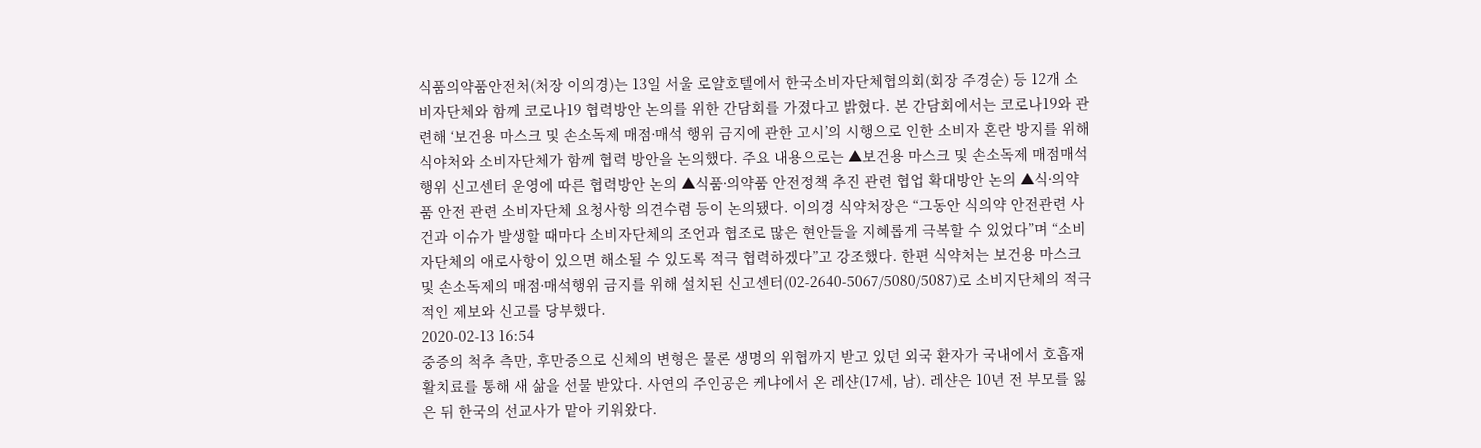식품의약품안전처(처장 이의경)는 13일 서울 로얄호텔에서 한국소비자단체협의회(회장 주경순) 등 12개 소비자단체와 함께 코로나19 협력방안 논의를 위한 간담회를 가졌다고 밝혔다. 본 간담회에서는 코로나19와 관련해 ‘보건용 마스크 및 손소독제 매점∙매석 행위 금지에 관한 고시’의 시행으로 인한 소비자 혼란 방지를 위해 식야처와 소비자단체가 함께 협력 방안을 논의했다. 주요 내용으로는 ▲보건용 마스크 및 손소독제 매점매석 행위 신고센터 운영에 따른 협력방안 논의 ▲식품∙의약품 안전정책 추진 관련 협업 확대방안 논의 ▲식∙의약품 안전 관련 소비자단체 요청사항 의견수렴 등이 논의됐다. 이의경 식약처장은 “그동안 식의약 안전관련 사건과 이슈가 발생할 때마다 소비자단체의 조언과 협조로 많은 현안들을 지혜롭게 극복할 수 있었다”며 “소비자단체의 애로사항이 있으면 해소될 수 있도록 적극 협력하겠다”고 강조했다. 한편 식약처는 보건용 마스크 및 손소독제의 매점∙매석행위 금지를 위해 설치된 신고센터(02-2640-5067/5080/5087)로 소비지단체의 적극적인 제보와 신고를 당부했다.
2020-02-13 16:54
중증의 척추 측만, 후만증으로 신체의 변형은 물론 생명의 위협까지 받고 있던 외국 환자가 국내에서 호흡재활치료를 통해 새 삶을 선물 받았다. 사연의 주인공은 케냐에서 온 레샨(17세, 남). 레샨은 10년 전 부모를 잃은 뒤 한국의 선교사가 맡아 키워왔다.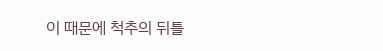이 때문에 척추의 뒤틀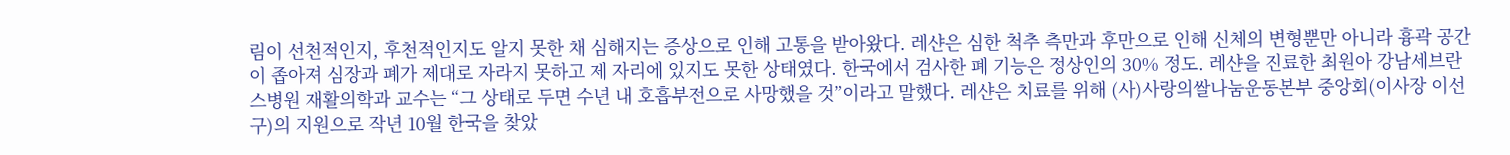림이 선천적인지, 후천적인지도 알지 못한 채 심해지는 증상으로 인해 고통을 받아왔다. 레샨은 심한 척추 측만과 후만으로 인해 신체의 변형뿐만 아니라 흉곽 공간이 좁아져 심장과 폐가 제대로 자라지 못하고 제 자리에 있지도 못한 상태였다. 한국에서 검사한 폐 기능은 정상인의 30% 정도. 레샨을 진료한 최원아 강남세브란스병원 재활의학과 교수는 “그 상태로 두면 수년 내 호흡부전으로 사망했을 것”이라고 말했다. 레샨은 치료를 위해 (사)사랑의쌀나눔운동본부 중앙회(이사장 이선구)의 지원으로 작년 10월 한국을 찾았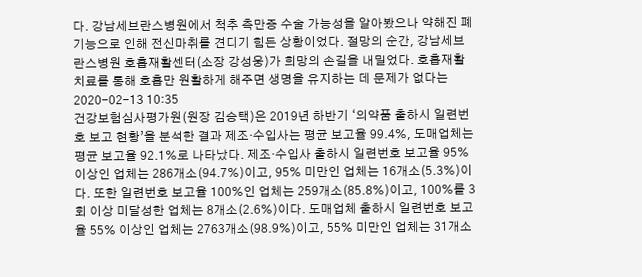다. 강남세브란스병원에서 척추 측만증 수술 가능성을 알아봤으나 약해진 폐 기능으로 인해 전신마취를 견디기 힘든 상황이었다. 절망의 순간, 강남세브란스병원 호흡재활센터(소장 강성웅)가 희망의 손길을 내밀었다. 호흡재활치료를 통해 호흡만 원활하게 해주면 생명을 유지하는 데 문제가 없다는
2020-02-13 10:35
건강보험심사평가원(원장 김승택)은 2019년 하반기 ‘의약품 출하시 일련번호 보고 현황’을 분석한 결과 제조·수입사는 평균 보고율 99.4%, 도매업체는 평균 보고율 92.1%로 나타났다. 제조·수입사 출하시 일련번호 보고율 95% 이상인 업체는 286개소(94.7%)이고, 95% 미만인 업체는 16개소(5.3%)이다. 또한 일련번호 보고율 100%인 업체는 259개소(85.8%)이고, 100%를 3회 이상 미달성한 업체는 8개소(2.6%)이다. 도매업체 출하시 일련번호 보고율 55% 이상인 업체는 2763개소(98.9%)이고, 55% 미만인 업체는 31개소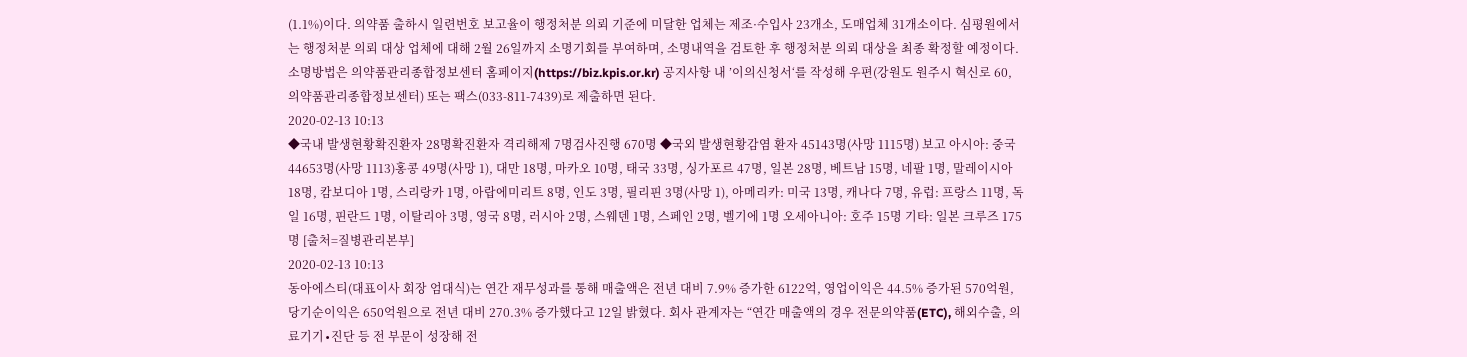(1.1%)이다. 의약품 출하시 일련번호 보고율이 행정처분 의뢰 기준에 미달한 업체는 제조·수입사 23개소, 도매업체 31개소이다. 심평원에서는 행정처분 의뢰 대상 업체에 대해 2월 26일까지 소명기회를 부여하며, 소명내역을 검토한 후 행정처분 의뢰 대상을 최종 확정할 예정이다. 소명방법은 의약품관리종합정보센터 홈페이지(https://biz.kpis.or.kr) 공지사항 내 ’이의신청서‘를 작성해 우편(강원도 원주시 혁신로 60, 의약품관리종합정보센터) 또는 팩스(033-811-7439)로 제출하면 된다.
2020-02-13 10:13
◆국내 발생현황확진환자 28명확진환자 격리해제 7명검사진행 670명 ◆국외 발생현황감염 환자 45143명(사망 1115명) 보고 아시아: 중국 44653명(사망 1113)홍콩 49명(사망 1), 대만 18명, 마카오 10명, 태국 33명, 싱가포르 47명, 일본 28명, 베트남 15명, 네팔 1명, 말레이시아 18명, 캄보디아 1명, 스리랑카 1명, 아랍에미리트 8명, 인도 3명, 필리핀 3명(사망 1), 아메리카: 미국 13명, 캐나다 7명, 유럽: 프랑스 11명, 독일 16명, 핀란드 1명, 이탈리아 3명, 영국 8명, 러시아 2명, 스웨덴 1명, 스페인 2명, 벨기에 1명 오세아니아: 호주 15명 기타: 일본 크루즈 175명 [출처=질병관리본부]
2020-02-13 10:13
동아에스티(대표이사 회장 엄대식)는 연간 재무성과를 통해 매출액은 전년 대비 7.9% 증가한 6122억, 영업이익은 44.5% 증가된 570억원, 당기순이익은 650억원으로 전년 대비 270.3% 증가했다고 12일 밝혔다. 회사 관계자는 “연간 매출액의 경우 전문의약품(ETC), 해외수출, 의료기기∙진단 등 전 부문이 성장해 전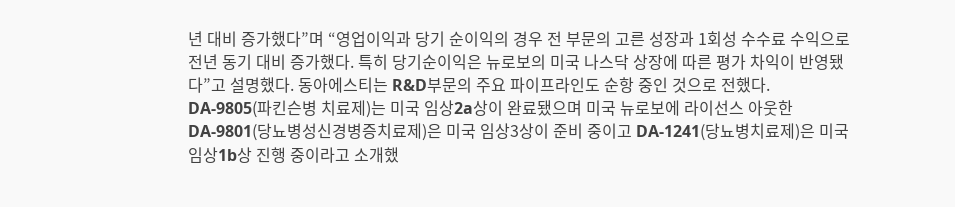년 대비 증가했다”며 “영업이익과 당기 순이익의 경우 전 부문의 고른 성장과 1회성 수수료 수익으로 전년 동기 대비 증가했다. 특히 당기순이익은 뉴로보의 미국 나스닥 상장에 따른 평가 차익이 반영됐다”고 설명했다. 동아에스티는 R&D부문의 주요 파이프라인도 순항 중인 것으로 전했다. DA-9805(파킨슨병 치료제)는 미국 임상2a상이 완료됐으며 미국 뉴로보에 라이선스 아웃한 DA-9801(당뇨병성신경병증치료제)은 미국 임상3상이 준비 중이고 DA-1241(당뇨병치료제)은 미국 임상1b상 진행 중이라고 소개했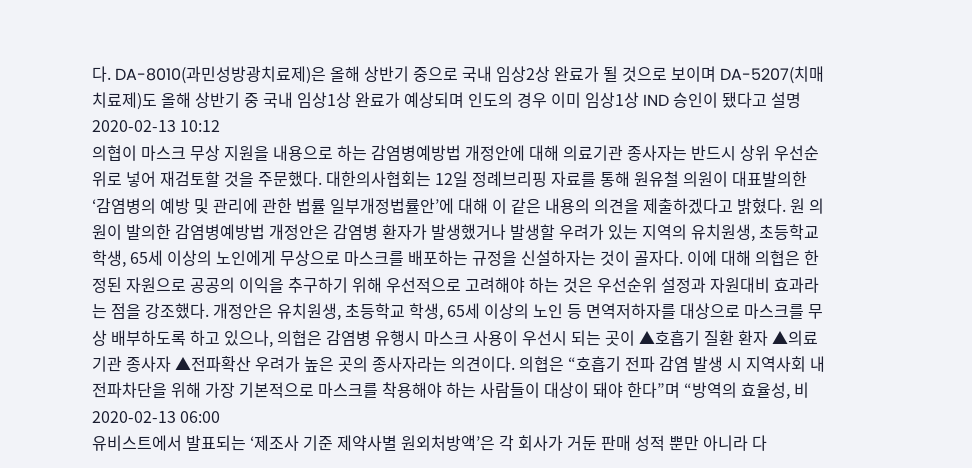다. DA-8010(과민성방광치료제)은 올해 상반기 중으로 국내 임상2상 완료가 될 것으로 보이며 DA-5207(치매치료제)도 올해 상반기 중 국내 임상1상 완료가 예상되며 인도의 경우 이미 임상1상 IND 승인이 됐다고 설명
2020-02-13 10:12
의협이 마스크 무상 지원을 내용으로 하는 감염병예방법 개정안에 대해 의료기관 종사자는 반드시 상위 우선순위로 넣어 재검토할 것을 주문했다. 대한의사협회는 12일 정례브리핑 자료를 통해 원유철 의원이 대표발의한 ‘감염병의 예방 및 관리에 관한 법률 일부개정법률안’에 대해 이 같은 내용의 의견을 제출하겠다고 밝혔다. 원 의원이 발의한 감염병예방법 개정안은 감염병 환자가 발생했거나 발생할 우려가 있는 지역의 유치원생, 초등학교 학생, 65세 이상의 노인에게 무상으로 마스크를 배포하는 규정을 신설하자는 것이 골자다. 이에 대해 의협은 한정된 자원으로 공공의 이익을 추구하기 위해 우선적으로 고려해야 하는 것은 우선순위 설정과 자원대비 효과라는 점을 강조했다. 개정안은 유치원생, 초등학교 학생, 65세 이상의 노인 등 면역저하자를 대상으로 마스크를 무상 배부하도록 하고 있으나, 의협은 감염병 유행시 마스크 사용이 우선시 되는 곳이 ▲호흡기 질환 환자 ▲의료기관 종사자 ▲전파확산 우려가 높은 곳의 종사자라는 의견이다. 의협은 “호흡기 전파 감염 발생 시 지역사회 내 전파차단을 위해 가장 기본적으로 마스크를 착용해야 하는 사람들이 대상이 돼야 한다”며 “방역의 효율성, 비
2020-02-13 06:00
유비스트에서 발표되는 ‘제조사 기준 제약사별 원외처방액’은 각 회사가 거둔 판매 성적 뿐만 아니라 다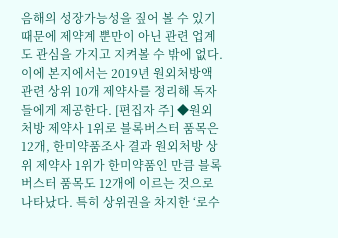음해의 성장가능성을 짚어 볼 수 있기 때문에 제약계 뿐만이 아닌 관련 업계도 관심을 가지고 지켜볼 수 밖에 없다. 이에 본지에서는 2019년 원외처방액 관련 상위 10개 제약사를 정리해 독자들에게 제공한다. [편집자 주] ◆원외처방 제약사 1위로 블록버스터 품목은 12개, 한미약품조사 결과 원외처방 상위 제약사 1위가 한미약품인 만큼 블록버스터 품목도 12개에 이르는 것으로 나타났다. 특히 상위권을 차지한 ‘로수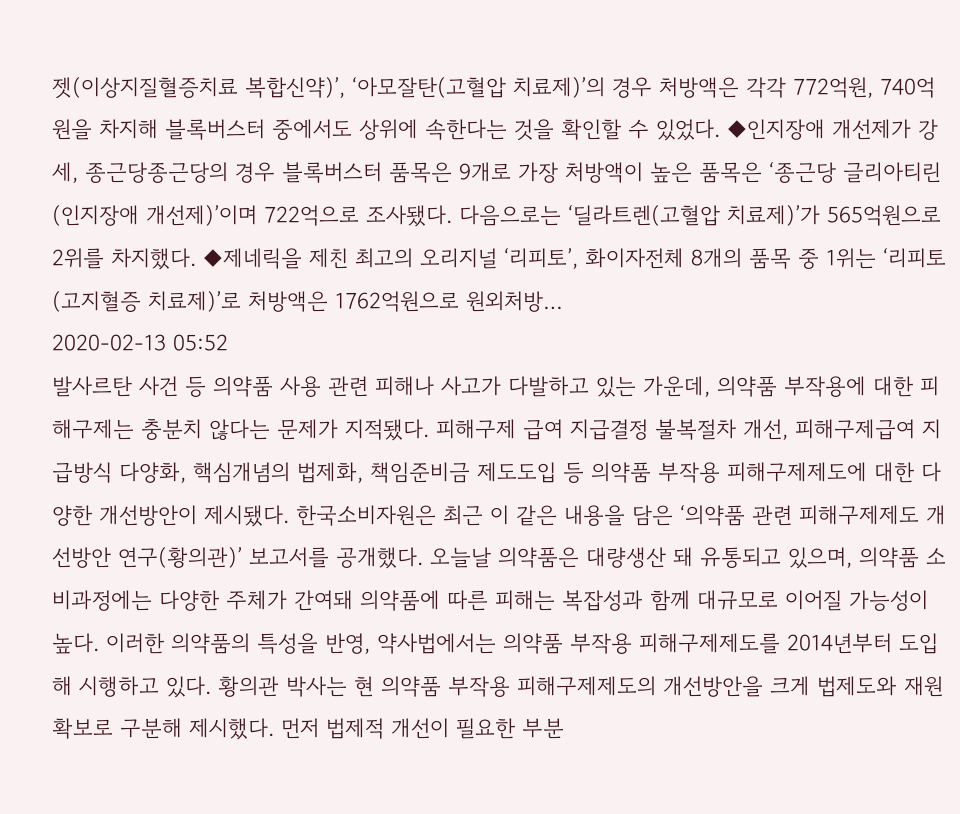젯(이상지질혈증치료 복합신약)’, ‘아모잘탄(고혈압 치료제)’의 경우 처방액은 각각 772억원, 740억원을 차지해 블록버스터 중에서도 상위에 속한다는 것을 확인할 수 있었다. ◆인지장애 개선제가 강세, 종근당종근당의 경우 블록버스터 품목은 9개로 가장 처방액이 높은 품목은 ‘종근당 글리아티린(인지장애 개선제)’이며 722억으로 조사됐다. 다음으로는 ‘딜라트렌(고혈압 치료제)’가 565억원으로 2위를 차지했다. ◆제네릭을 제친 최고의 오리지널 ‘리피토’, 화이자전체 8개의 품목 중 1위는 ‘리피토(고지혈증 치료제)’로 처방액은 1762억원으로 원외처방…
2020-02-13 05:52
발사르탄 사건 등 의약품 사용 관련 피해나 사고가 다발하고 있는 가운데, 의약품 부작용에 대한 피해구제는 충분치 않다는 문제가 지적됐다. 피해구제 급여 지급결정 불복절차 개선, 피해구제급여 지급방식 다양화, 핵심개념의 법제화, 책임준비금 제도도입 등 의약품 부작용 피해구제제도에 대한 다양한 개선방안이 제시됐다. 한국소비자원은 최근 이 같은 내용을 담은 ‘의약품 관련 피해구제제도 개선방안 연구(황의관)’ 보고서를 공개했다. 오늘날 의약품은 대량생산 돼 유통되고 있으며, 의약품 소비과정에는 다양한 주체가 간여돼 의약품에 따른 피해는 복잡성과 함께 대규모로 이어질 가능성이 높다. 이러한 의약품의 특성을 반영, 약사법에서는 의약품 부작용 피해구제제도를 2014년부터 도입해 시행하고 있다. 황의관 박사는 현 의약품 부작용 피해구제제도의 개선방안을 크게 법제도와 재원확보로 구분해 제시했다. 먼저 법제적 개선이 필요한 부분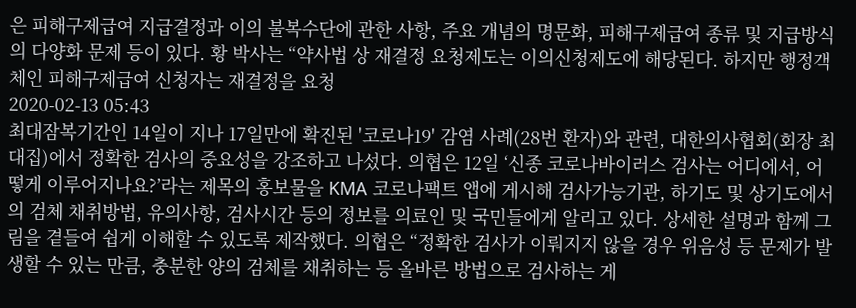은 피해구제급여 지급결정과 이의 불복수단에 관한 사항, 주요 개념의 명문화, 피해구제급여 종류 및 지급방식의 다양화 문제 등이 있다. 황 박사는 “약사법 상 재결정 요청제도는 이의신청제도에 해당된다. 하지만 행정객체인 피해구제급여 신청자는 재결정을 요청
2020-02-13 05:43
최대잠복기간인 14일이 지나 17일만에 확진된 '코로나19' 감염 사례(28번 환자)와 관련, 대한의사협회(회장 최대집)에서 정확한 검사의 중요성을 강조하고 나섰다. 의협은 12일 ‘신종 코로나바이러스 검사는 어디에서, 어떻게 이루어지나요?’라는 제목의 홍보물을 KMA 코로나팩트 앱에 게시해 검사가능기관, 하기도 및 상기도에서의 검체 채취방법, 유의사항, 검사시간 등의 정보를 의료인 및 국민들에게 알리고 있다. 상세한 설명과 함께 그림을 곁들여 쉽게 이해할 수 있도록 제작했다. 의협은 “정확한 검사가 이뤄지지 않을 경우 위음성 등 문제가 발생할 수 있는 만큼, 충분한 양의 검체를 채취하는 등 올바른 방법으로 검사하는 게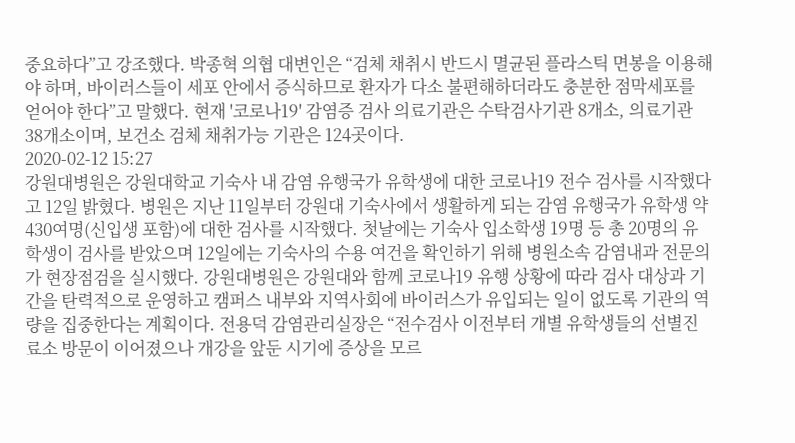중요하다”고 강조했다. 박종혁 의협 대변인은 “검체 채취시 반드시 멸균된 플라스틱 면봉을 이용해야 하며, 바이러스들이 세포 안에서 증식하므로 환자가 다소 불편해하더라도 충분한 점막세포를 얻어야 한다”고 말했다. 현재 '코로나19' 감염증 검사 의료기관은 수탁검사기관 8개소, 의료기관 38개소이며, 보건소 검체 채취가능 기관은 124곳이다.
2020-02-12 15:27
강원대병원은 강원대학교 기숙사 내 감염 유행국가 유학생에 대한 코로나19 전수 검사를 시작했다고 12일 밝혔다. 병원은 지난 11일부터 강원대 기숙사에서 생활하게 되는 감염 유행국가 유학생 약 430여명(신입생 포함)에 대한 검사를 시작했다. 첫날에는 기숙사 입소학생 19명 등 총 20명의 유학생이 검사를 받았으며 12일에는 기숙사의 수용 여건을 확인하기 위해 병원소속 감염내과 전문의가 현장점검을 실시했다. 강원대병원은 강원대와 함께 코로나19 유행 상황에 따라 검사 대상과 기간을 탄력적으로 운영하고 캠퍼스 내부와 지역사회에 바이러스가 유입되는 일이 없도록 기관의 역량을 집중한다는 계획이다. 전용덕 감염관리실장은 “전수검사 이전부터 개별 유학생들의 선별진료소 방문이 이어졌으나 개강을 앞둔 시기에 증상을 모르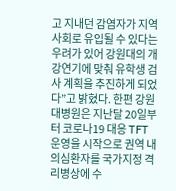고 지내던 감염자가 지역사회로 유입될 수 있다는 우려가 있어 강원대의 개강연기에 맞춰 유학생 검사 계획을 추진하게 되었다”고 밝혔다. 한편 강원대병원은 지난달 20일부터 코로나19 대응 TFT 운영을 시작으로 권역 내 의심환자를 국가지정 격리병상에 수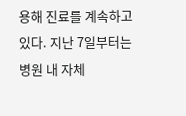용해 진료를 계속하고 있다. 지난 7일부터는 병원 내 자체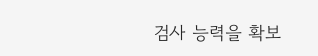검사 능력을 확보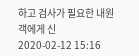하고 검사가 필요한 내원객에게 신
2020-02-12 15:16